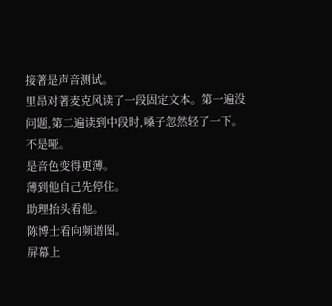接著是声音测试。
里昂对著麦克风读了一段固定文本。第一遍没问题,第二遍读到中段时,嗓子忽然轻了一下。
不是哑。
是音色变得更薄。
薄到他自己先停住。
助理抬头看他。
陈博士看向频谱图。
屏幕上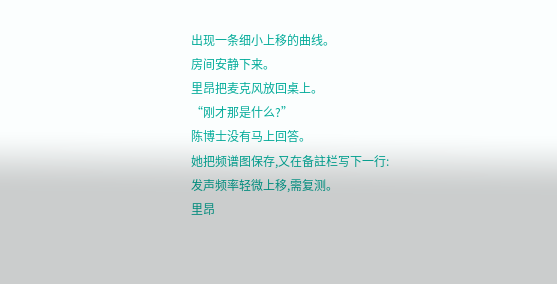出现一条细小上移的曲线。
房间安静下来。
里昂把麦克风放回桌上。
“刚才那是什么?”
陈博士没有马上回答。
她把频谱图保存,又在备註栏写下一行:
发声频率轻微上移,需复测。
里昂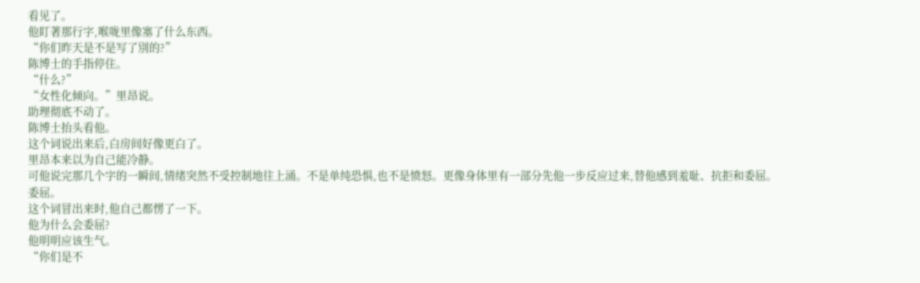看见了。
他盯著那行字,喉咙里像塞了什么东西。
“你们昨天是不是写了別的?”
陈博士的手指停住。
“什么?”
“女性化倾向。”里昂说。
助理彻底不动了。
陈博士抬头看他。
这个词说出来后,白房间好像更白了。
里昂本来以为自己能冷静。
可他说完那几个字的一瞬间,情绪突然不受控制地往上涌。不是单纯恐惧,也不是愤怒。更像身体里有一部分先他一步反应过来,替他感到羞耻、抗拒和委屈。
委屈。
这个词冒出来时,他自己都愣了一下。
他为什么会委屈?
他明明应该生气。
“你们是不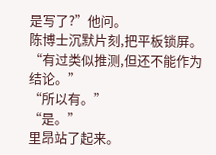是写了?”他问。
陈博士沉默片刻,把平板锁屏。
“有过类似推测,但还不能作为结论。”
“所以有。”
“是。”
里昂站了起来。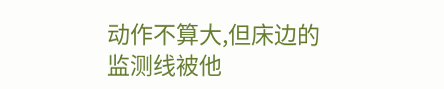动作不算大,但床边的监测线被他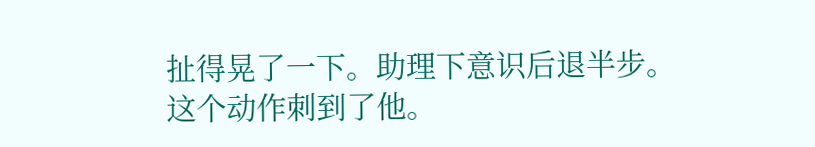扯得晃了一下。助理下意识后退半步。
这个动作刺到了他。